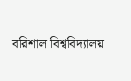বরিশাল বিশ্ববিদ্যালয়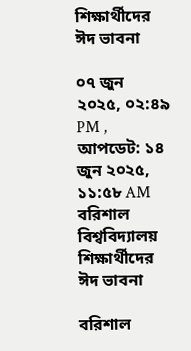শিক্ষার্থীদের ঈদ ভাবনা

০৭ জুন ২০২৫, ০২:৪৯ PM , আপডেট: ১৪ জুন ২০২৫, ১১:৫৮ AM
বরিশাল বিশ্ববিদ্যালয় শিক্ষার্থীদের ঈদ ভাবনা

বরিশাল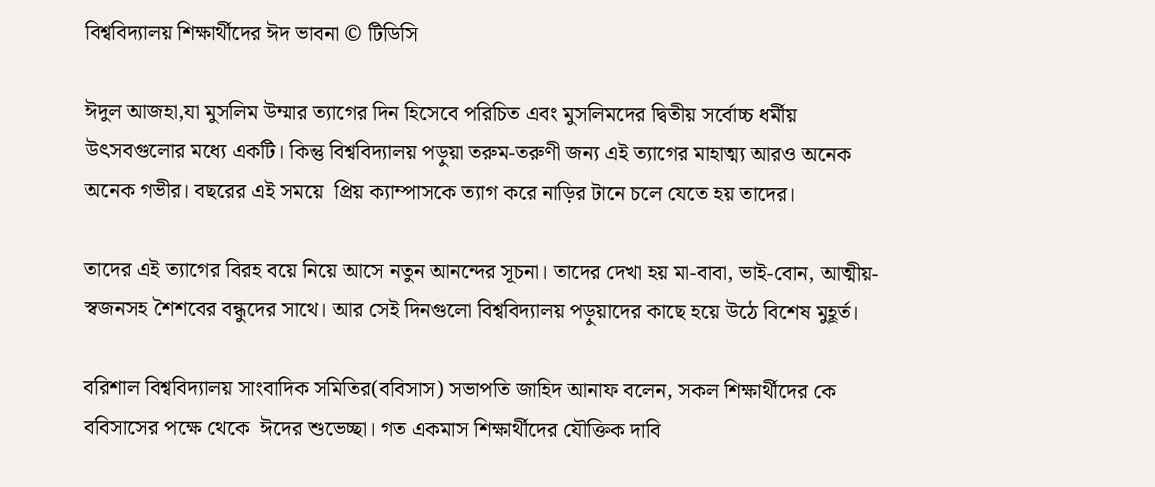বিশ্ববিদ্যালয় শিক্ষার্থীদের ঈদ ভাবনা © টিডিসি

ঈদুল আজহা,যা মুসলিম উম্মার ত্যাগের দিন হিসেবে পরিচিত এবং মুসলিমদের দ্বিতীয় সর্বোচ্চ ধর্মীয় উৎসবগুলোর মধ্যে একটি। কিন্তু বিশ্ববিদ্যালয় পড়ুয়া তরুম-তরুণী জন্য এই ত্যাগের মাহাত্ম্য আরও অনেক অনেক গভীর। বছরের এই সময়ে  প্রিয় ক্যাম্পাসকে ত্যাগ করে নাড়ির টানে চলে যেতে হয় তাদের।

তাদের এই ত্যাগের বিরহ বয়ে নিয়ে আসে নতুন আনন্দের সূচনা। তাদের দেখা হয় মা-বাবা, ভাই-বোন, আত্মীয়-স্বজনসহ শৈশবের বন্ধুদের সাথে। আর সেই দিনগুলো বিশ্ববিদ্যালয় পড়ুয়াদের কাছে হয়ে উঠে বিশেষ মুহূর্ত।

বরিশাল বিশ্ববিদ্যালয় সাংবাদিক সমিতির(ববিসাস) সভাপতি জাহিদ আনাফ বলেন, সকল শিক্ষার্থীদের কে ববিসাসের পক্ষে থেকে  ঈদের শুভেচ্ছা। গত একমাস শিক্ষার্থীদের যৌক্তিক দাবি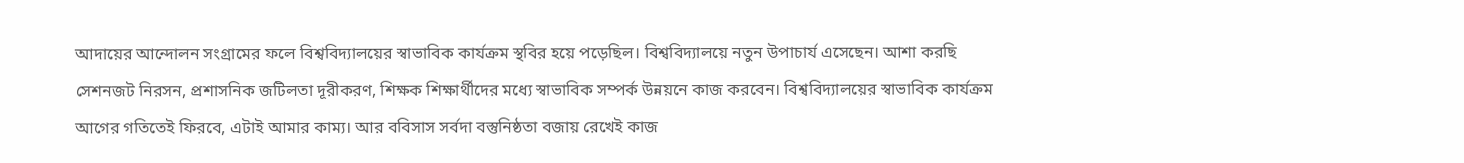আদায়ের আন্দোলন সংগ্রামের ফলে বিশ্ববিদ্যালয়ের স্বাভাবিক কার্যক্রম স্থবির হয়ে পড়েছিল। বিশ্ববিদ্যালয়ে নতুন উপাচার্য এসেছেন। আশা করছি সেশনজট নিরসন, প্রশাসনিক জটিলতা দূরীকরণ, শিক্ষক শিক্ষার্থীদের মধ্যে স্বাভাবিক সম্পর্ক উন্নয়নে কাজ করবেন। বিশ্ববিদ্যালয়ের স্বাভাবিক কার্যক্রম আগের গতিতেই ফিরবে, এটাই আমার কাম্য। আর ববিসাস সর্বদা বস্তুনিষ্ঠতা বজায় রেখেই কাজ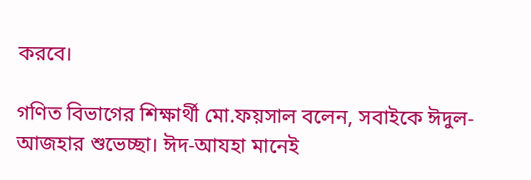করবে।

গণিত বিভাগের শিক্ষার্থী মো.ফয়সাল বলেন, সবাইকে ঈদুল-আজহার শুভেচ্ছা। ঈদ-আযহা মানেই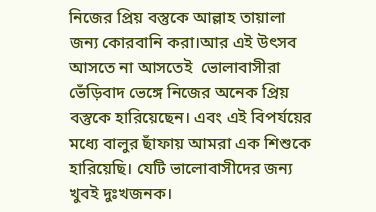নিজের প্রিয় বস্তুকে আল্লাহ তায়ালা জন্য কোরবানি করা।আর এই উৎসব আসতে না আসতেই  ভোলাবাসীরা ভেঁড়িবাদ ভেঙ্গে নিজের অনেক প্রিয় বস্তুকে হারিয়েছেন। এবং এই বিপর্যয়ের মধ্যে বালুর ছাঁফায় আমরা এক শিশুকে হারিয়েছি। যেটি ভালোবাসীদের জন্য খুবই দুঃখজনক।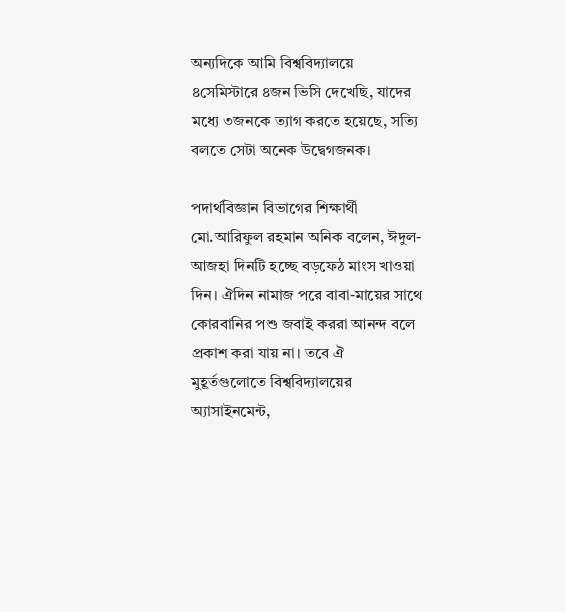অন্যদিকে আমি বিশ্ববিদ্যালয়ে ৪সেমিস্টারে ৪জন ভিসি দেখেছি, যাদের মধ্যে ৩জনকে ত্যাগ করতে হয়েছে, সত্যি বলতে সেটা অনেক উদ্বেগজনক।

পদার্থবিজ্ঞান বিভাগের শিক্ষার্থী মো.আরিফুল রহমান অনিক বলেন, ঈদুল-আজহা দিনটি হচ্ছে বড়ফেঠ মাংস খাওয়া দিন। ঐদিন নামাজ পরে বাবা-মায়ের সাথে কোরবানির পশু জবাই কররা আনন্দ বলে প্রকাশ করা যায় না। তবে ঐ মুহূর্তগুলোতে বিশ্ববিদ্যালয়ের অ্যাসাইনমেন্ট,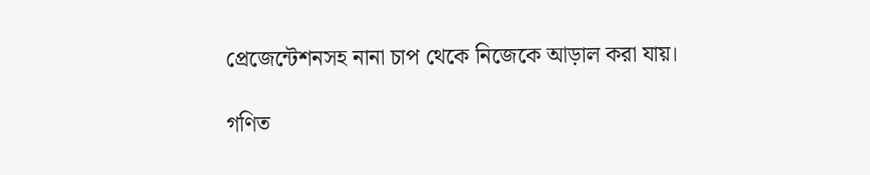প্রেজেন্টেশনসহ নানা চাপ থেকে নিজেকে আড়াল করা যায়।

গণিত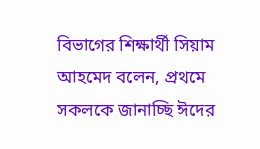বিভাগের শিক্ষার্থী সিয়াম আহমেদ বলেন, প্রথমে সকলকে জানাচ্ছি ঈদের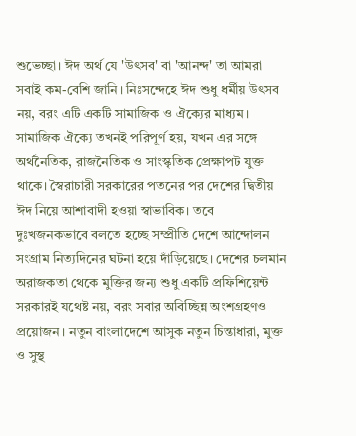শুভেচ্ছা। ঈদ অর্থ যে 'উৎসব' বা 'আনন্দ' তা আমরা সবাই কম-বেশি জানি। নিঃসন্দেহে ঈদ শুধু ধর্মীয় উৎসব নয়, বরং এটি একটি সামাজিক ও ঐক্যের মাধ্যম। সামাজিক ঐক্যে তখনই পরিপূর্ণ হয়, যখন এর সঙ্গে অর্থনৈতিক, রাজনৈতিক ও সাংস্কৃতিক প্রেক্ষাপট যুক্ত থাকে। স্বৈরাচারী সরকারের পতনের পর দেশের দ্বিতীয় ঈদ নিয়ে আশাবাদী হওয়া স্বাভাবিক। তবে দুঃখজনকভাবে বলতে হচ্ছে সম্প্রীতি দেশে আন্দোলন সংগ্রাম নিত্যদিনের ঘটনা হয়ে দাঁড়িয়েছে। দেশের চলমান অরাজকতা থেকে মুক্তির জন্য শুধু একটি প্রফিশিয়েন্ট সরকারই যথেষ্ট নয়, বরং সবার অবিচ্ছিন্ন অংশগ্রহণও প্রয়োজন। নতুন বাংলাদেশে আসুক নতুন চিন্তাধারা, মুক্ত ও সুস্থ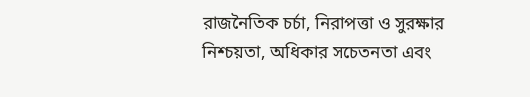রাজনৈতিক চর্চা, নিরাপত্তা ও সুরক্ষার নিশ্চয়তা, অধিকার সচেতনতা এবং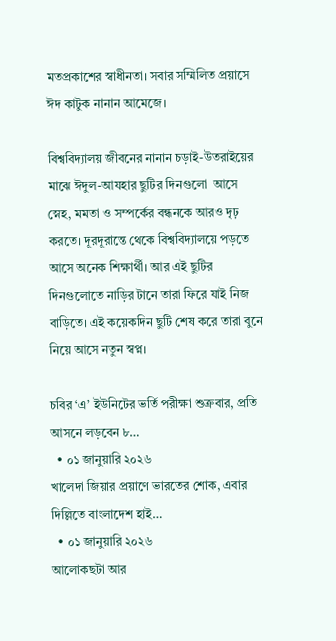মতপ্রকাশের স্বাধীনতা। সবার সম্মিলিত প্রয়াসে ঈদ কাটুক নানান আমেজে।

বিশ্ববিদ্যালয় জীবনের নানান চড়াই-উতরাইয়ের মাঝে ঈদুল-আযহার ছুটির দিনগুলো  আসে স্নেহ, মমতা ও সম্পর্কের বন্ধনকে আরও দৃঢ় করতে। দূরদূরান্তে থেকে বিশ্ববিদ্যালয়ে পড়তে আসে অনেক শিক্ষার্থী। আর এই ছুটির দিনগুলোতে নাড়ির টানে তারা ফিরে যাই নিজ বাড়িতে। এই কয়েকদিন ছুটি শেষ করে তারা বুনে নিয়ে আসে নতুন স্বপ্ন।

চবির ‘এ’ ইউনিটের ভর্তি পরীক্ষা শুক্রবার, প্রতি আসনে লড়বেন ৮…
  • ০১ জানুয়ারি ২০২৬
খালেদা জিয়ার প্রয়াণে ভারতের শোক, এবার দিল্লিতে বাংলাদেশ হাই…
  • ০১ জানুয়ারি ২০২৬
আলোকছটা আর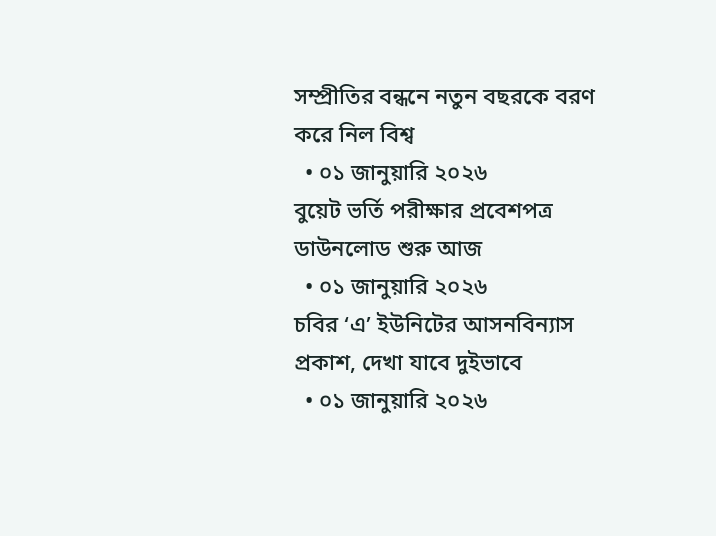সম্প্রীতির বন্ধনে নতুন বছরকে বরণ করে নিল বিশ্ব
  • ০১ জানুয়ারি ২০২৬
বুয়েট ভর্তি পরীক্ষার প্রবেশপত্র ডাউনলোড শুরু আজ
  • ০১ জানুয়ারি ২০২৬
চবির ‘এ’ ইউনিটের আসনবিন্যাস প্রকাশ, দেখা যাবে দুইভাবে
  • ০১ জানুয়ারি ২০২৬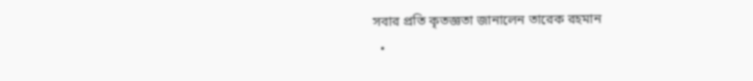সবার প্রতি কৃতজ্ঞতা জানালেন তারেক রহমান
  •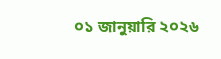০১ জানুয়ারি ২০২৬